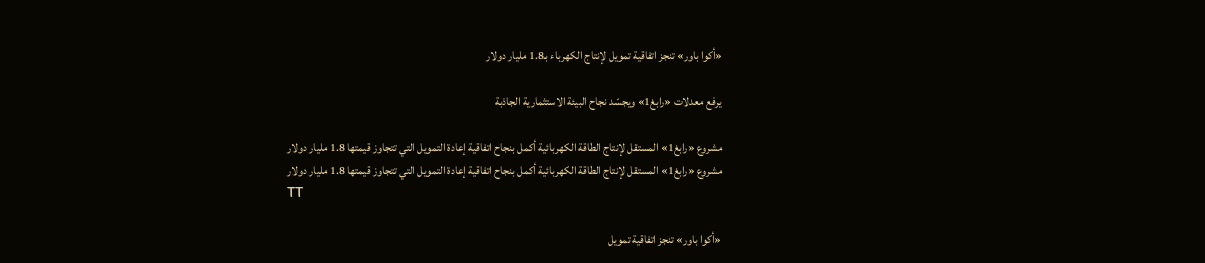«أكوا باور» تنجز اتفاقية تمويل لإنتاج الكهرباء بـ1.8 مليار دولار

يرفع معدلات «رابغ1» ويجسّد نجاح البيئة الاستثمارية الجاذبة

مشروع «رابغ1» المستقل لإنتاج الطاقة الكهربائية أكمل بنجاح اتفاقية إعادة التمويل التي تتجاوز قيمتها 1.8 مليار دولار
مشروع «رابغ1» المستقل لإنتاج الطاقة الكهربائية أكمل بنجاح اتفاقية إعادة التمويل التي تتجاوز قيمتها 1.8 مليار دولار
TT

«أكوا باور» تنجز اتفاقية تمويل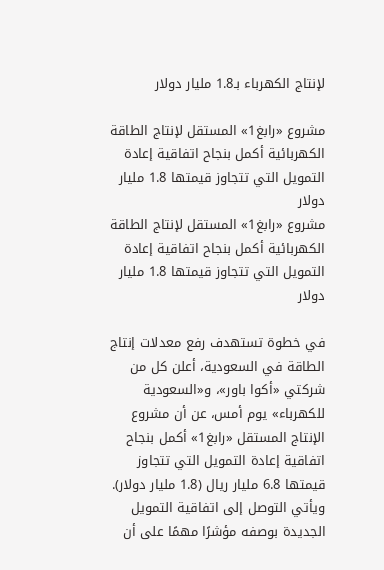لإنتاج الكهرباء بـ1.8 مليار دولار

مشروع «رابغ1» المستقل لإنتاج الطاقة الكهربائية أكمل بنجاح اتفاقية إعادة التمويل التي تتجاوز قيمتها 1.8 مليار دولار
مشروع «رابغ1» المستقل لإنتاج الطاقة الكهربائية أكمل بنجاح اتفاقية إعادة التمويل التي تتجاوز قيمتها 1.8 مليار دولار

في خطوة تستهدف رفع معدلات إنتاج الطاقة في السعودية، أعلن كل من شركتي «أكوا باور»، و«السعودية للكهرباء» يوم أمس، عن أن مشروع الإنتاج المستقل «رابغ1» أكمل بنجاح اتفاقية إعادة التمويل التي تتجاوز قيمتها 6.8 مليار ريال (1.8 مليار دولار).
ويأتي التوصل إلى اتفاقية التمويل الجديدة بوصفه مؤشرًا مهمًا على أن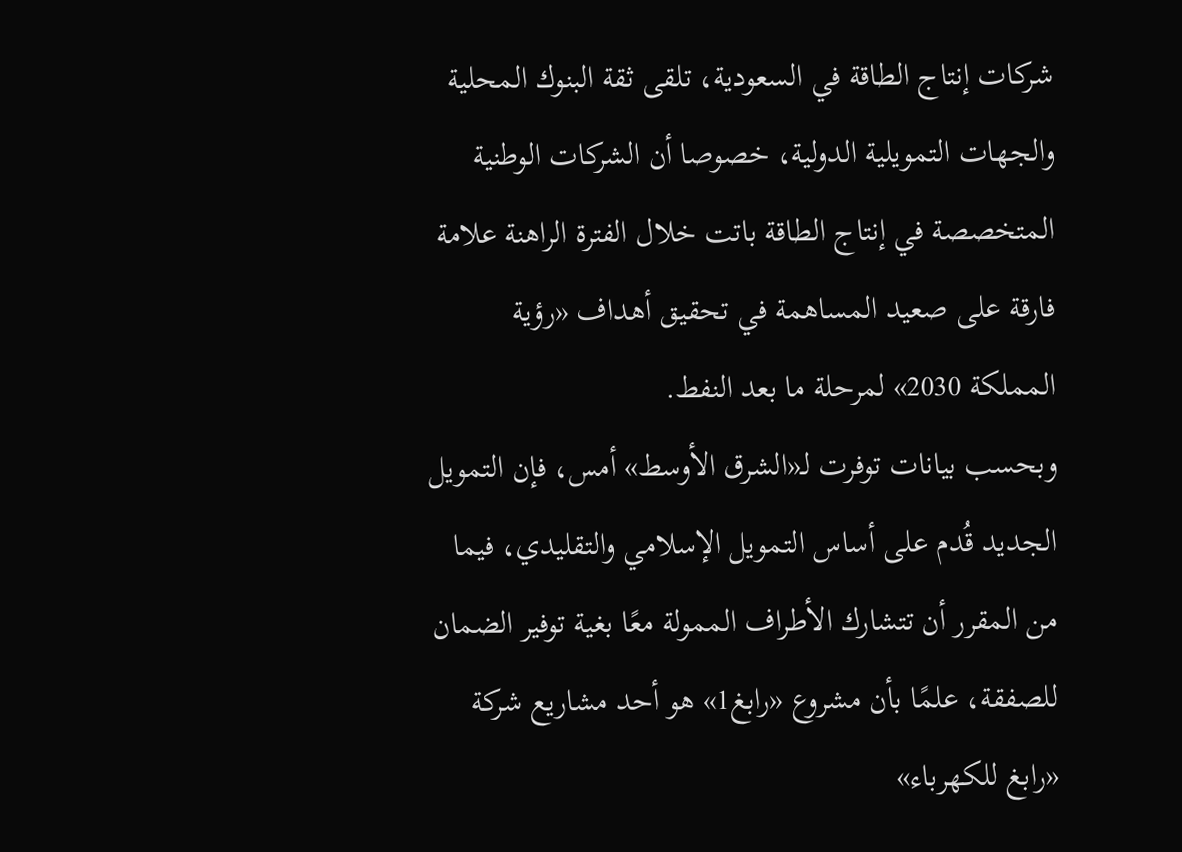شركات إنتاج الطاقة في السعودية، تلقى ثقة البنوك المحلية والجهات التمويلية الدولية، خصوصا أن الشركات الوطنية المتخصصة في إنتاج الطاقة باتت خلال الفترة الراهنة علامة فارقة على صعيد المساهمة في تحقيق أهداف «رؤية المملكة 2030» لمرحلة ما بعد النفط.
وبحسب بيانات توفرت لـ«الشرق الأوسط» أمس، فإن التمويل الجديد قُدم على أساس التمويل الإسلامي والتقليدي، فيما من المقرر أن تتشارك الأطراف الممولة معًا بغية توفير الضمان للصفقة، علمًا بأن مشروع «رابغ1» هو أحد مشاريع شركة «رابغ للكهرباء»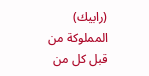(رابيك) المملوكة من قبل كل من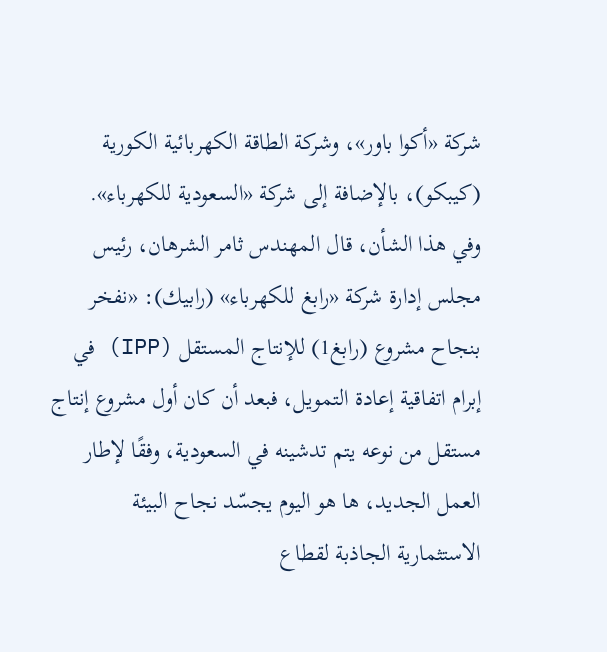شركة «أكوا باور»، وشركة الطاقة الكهربائية الكورية (كيبكو)، بالإضافة إلى شركة «السعودية للكهرباء».
وفي هذا الشأن، قال المهندس ثامر الشرهان، رئيس مجلس إدارة شركة «رابغ للكهرباء» (رابيك): «نفخر بنجاح مشروع (رابغ1) للإنتاج المستقل (IPP) في إبرام اتفاقية إعادة التمويل، فبعد أن كان أول مشروع إنتاج مستقل من نوعه يتم تدشينه في السعودية، وفقًا لإطار العمل الجديد، ها هو اليوم يجسّد نجاح البيئة الاستثمارية الجاذبة لقطاع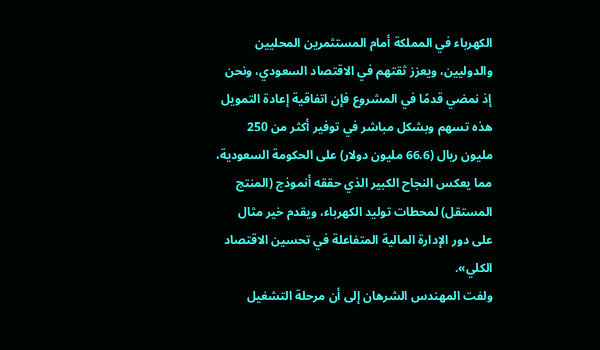الكهرباء في المملكة أمام المستثمرين المحليين والدوليين، ويعزز ثقتهم في الاقتصاد السعودي، ونحن إذ نمضي قدمًا في المشروع فإن اتفاقية إعادة التمويل هذه تسهم وبشكل مباشر في توفير أكثر من 250 مليون ريال (66.6 مليون دولار) على الحكومة السعودية، مما يعكس النجاح الكبير الذي حققه أنموذج (المنتج المستقل) لمحطات توليد الكهرباء، ويقدم خير مثال على دور الإدارة المالية المتفاعلة في تحسين الاقتصاد الكلي».
ولفت المهندس الشرهان إلى أن مرحلة التشغيل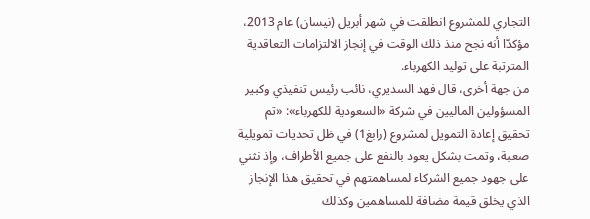التجاري للمشروع انطلقت في شهر أبريل (نيسان) عام 2013، مؤكدّا أنه نجح منذ ذلك الوقت في إنجاز الالتزامات التعاقدية المترتبة على توليد الكهرباء.
من جهة أخرى، قال فهد السديري، نائب رئيس تنفيذي وكبير المسؤولين الماليين في شركة «السعودية للكهرباء»: «تم تحقيق إعادة التمويل لمشروع (رابغ1) في ظل تحديات تمويلية صعبة، وتمت بشكل يعود بالنفع على جميع الأطراف، وإذ نثني على جهود جميع الشركاء لمساهمتهم في تحقيق هذا الإنجاز الذي يخلق قيمة مضافة للمساهمين وكذلك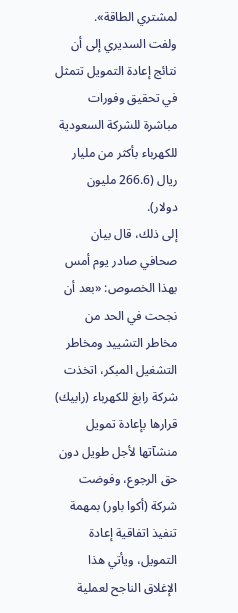لمشتري الطاقة».
ولفت السديري إلى أن نتائج إعادة التمويل تتمثل في تحقيق وفورات مباشرة للشركة السعودية للكهرباء بأكثر من مليار ريال (266.6 مليون دولار).
إلى ذلك، قال بيان صحافي صادر يوم أمس بهذا الخصوص: «بعد أن نجحت في الحد من مخاطر التشييد ومخاطر التشغيل المبكر، اتخذت شركة رابغ للكهرباء (رابيك) قرارها بإعادة تمويل منشآتها لأجل طويل دون حق الرجوع، وفوضت شركة (أكوا باور) بمهمة تنفيذ اتفاقية إعادة التمويل، ويأتي هذا الإغلاق الناجح لعملية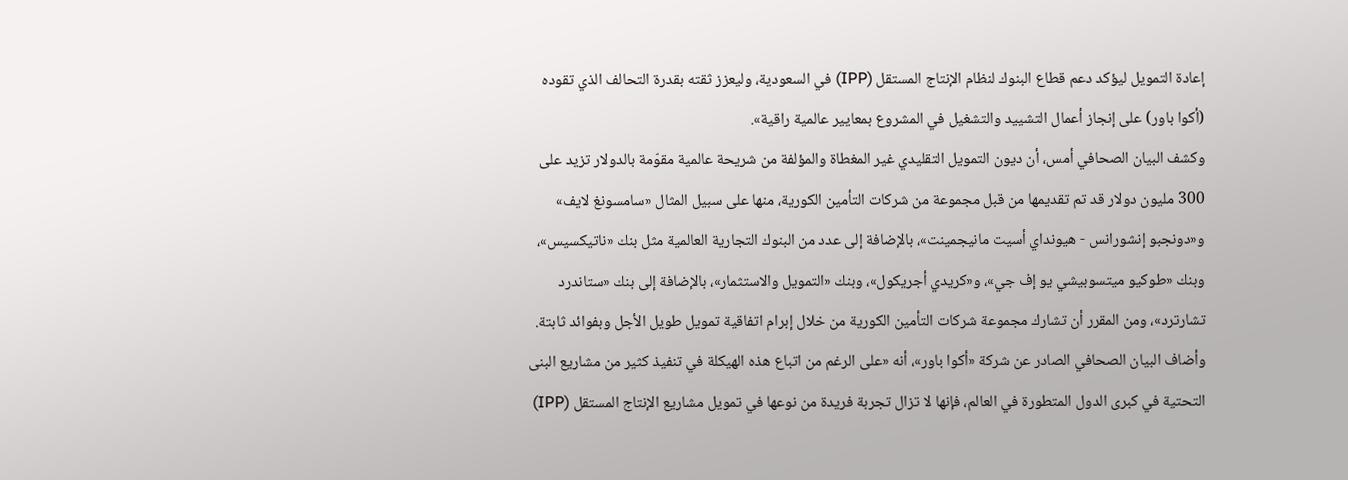إعادة التمويل ليؤكد دعم قطاع البنوك لنظام الإنتاج المستقل (IPP) في السعودية، وليعزز ثقته بقدرة التحالف الذي تقوده (أكوا باور) على إنجاز أعمال التشييد والتشغيل في المشروع بمعايير عالمية راقية».
وكشف البيان الصحافي أمس، أن ديون التمويل التقليدي غير المغطاة والمؤلفة من شريحة عالمية مقوّمة بالدولار تزيد على 300 مليون دولار قد تم تقديمها من قبل مجموعة من شركات التأمين الكورية، منها على سبيل المثال «سامسونغ لايف» و«دونجبو إنشورانس - هيونداي أسيت مانيجمينت»، بالإضافة إلى عدد من البنوك التجارية العالمية مثل بنك «ناتيكسيس»، وبنك «طوكيو ميتسوبيشي يو إف جي»، و«كريدي أجريكول»، وبنك «التمويل والاستثمار»، بالإضافة إلى بنك «ستاندرد تشارترد»، ومن المقرر أن تشارك مجموعة شركات التأمين الكورية من خلال إبرام اتفاقية تمويل طويل الأجل وبفوائد ثابتة.
وأضاف البيان الصحافي الصادر عن شركة «أكوا باور»، أنه «على الرغم من اتباع هذه الهيكلة في تنفيذ كثير من مشاريع البنى التحتية في كبرى الدول المتطورة في العالم، فإنها لا تزال تجربة فريدة من نوعها في تمويل مشاريع الإنتاج المستقل (IPP)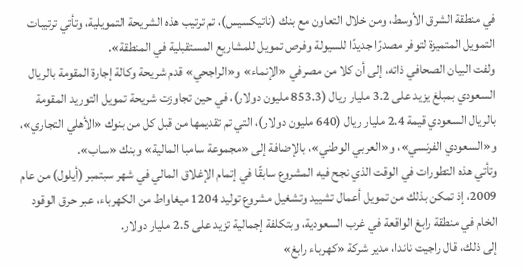في منطقة الشرق الأوسط، ومن خلال التعاون مع بنك (ناتيكسيس)، تم ترتيب هذه الشريحة التمويلية، وتأتي ترتيبات التمويل المتميزة لتوفر مصدرًا جديدًا للسيولة وفرص تمويل للمشاريع المستقبلية في المنطقة».
ولفت البيان الصحافي ذاته، إلى أن كلا من مصرفي «الإنماء» و«الراجحي» قدم شريحة وكالة إجارة المقومة بالريال السعودي بمبلغ يزيد على 3.2 مليار ريال (853.3 مليون دولار)، في حين تجاوزت شريحة تمويل التوريد المقومة بالريال السعودي قيمة 2.4 مليار ريال (640 مليون دولار)، التي تم تقديمها من قبل كل من بنوك «الأهلي التجاري»، و«السعودي الفرنسي»، و«العربي الوطني»، بالإضافة إلى «مجموعة سامبا المالية» وبنك «ساب».
وتأتي هذه التطورات في الوقت الذي نجح فيه المشروع سابقًا في إتمام الإغلاق المالي في شهر سبتمبر (أيلول) من عام 2009، إذ تمكن بذلك من تمويل أعمال تشييد وتشغيل مشروع توليد 1204 ميغاواط من الكهرباء، عبر حرق الوقود الخام في منطقة رابغ الواقعة في غرب السعودية، وبتكلفة إجمالية تزيد على 2.5 مليار دولار.
إلى ذلك، قال راجيت ناندا، مدير شركة «كهرباء رابغ»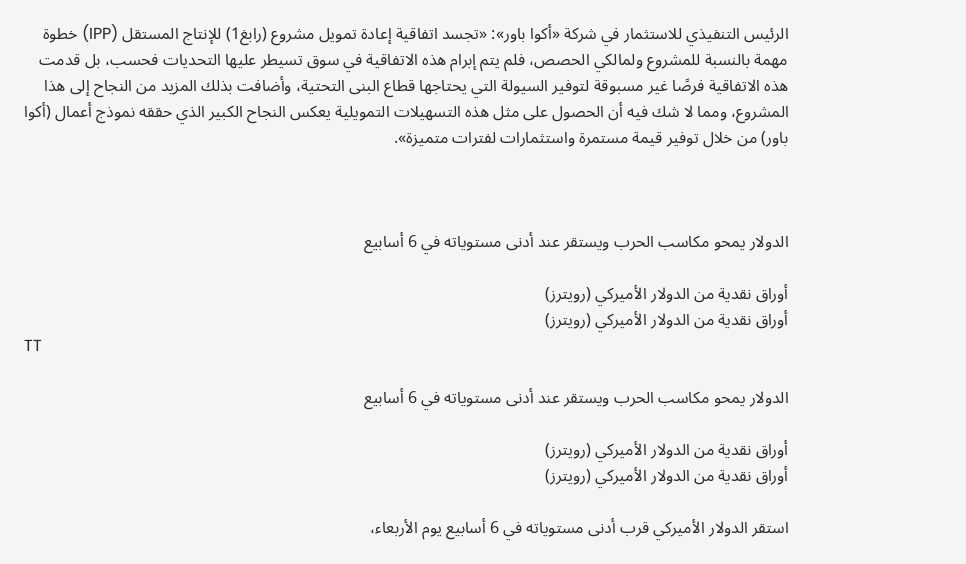الرئيس التنفيذي للاستثمار في شركة «أكوا باور»: «تجسد اتفاقية إعادة تمويل مشروع (رابغ1) للإنتاج المستقل (IPP) خطوة مهمة بالنسبة للمشروع ولمالكي الحصص، فلم يتم إبرام هذه الاتفاقية في سوق تسيطر عليها التحديات فحسب، بل قدمت هذه الاتفاقية فرصًا غير مسبوقة لتوفير السيولة التي يحتاجها قطاع البنى التحتية، وأضافت بذلك المزيد من النجاح إلى هذا المشروع، ومما لا شك فيه أن الحصول على مثل هذه التسهيلات التمويلية يعكس النجاح الكبير الذي حققه نموذج أعمال (أكوا باور) من خلال توفير قيمة مستمرة واستثمارات لفترات متميزة».



الدولار يمحو مكاسب الحرب ويستقر عند أدنى مستوياته في 6 أسابيع

أوراق نقدية من الدولار الأميركي (رويترز)
أوراق نقدية من الدولار الأميركي (رويترز)
TT

الدولار يمحو مكاسب الحرب ويستقر عند أدنى مستوياته في 6 أسابيع

أوراق نقدية من الدولار الأميركي (رويترز)
أوراق نقدية من الدولار الأميركي (رويترز)

استقر الدولار الأميركي قرب أدنى مستوياته في 6 أسابيع يوم الأربعاء،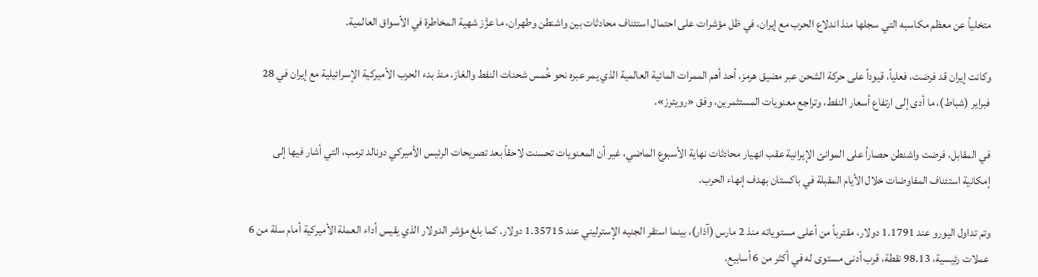متخلياً عن معظم مكاسبه التي سجلها منذ اندلاع الحرب مع إيران، في ظل مؤشرات على احتمال استئناف محادثات بين واشنطن وطهران، ما عزَّز شهية المخاطرة في الأسواق العالمية.

وكانت إيران قد فرضت، فعلياً، قيوداً على حركة الشحن عبر مضيق هرمز، أحد أهم الممرات المائية العالمية الذي يمر عبره نحو خُمس شحنات النفط والغاز، منذ بدء الحرب الأميركية الإسرائيلية مع إيران في 28 فبراير (شباط)، ما أدى إلى ارتفاع أسعار النفط، وتراجع معنويات المستثمرين، وفق «رويترز».

في المقابل، فرضت واشنطن حصاراً على الموانئ الإيرانية عقب انهيار محادثات نهاية الأسبوع الماضي، غير أن المعنويات تحسنت لاحقاً بعد تصريحات الرئيس الأميركي دونالد ترمب، التي أشار فيها إلى إمكانية استئناف المفاوضات خلال الأيام المقبلة في باكستان بهدف إنهاء الحرب.

وتم تداول اليورو عند 1.1791 دولار، مقترباً من أعلى مستوياته منذ 2 مارس (آذار)، بينما استقر الجنيه الإسترليني عند 1.35715 دولار. كما بلغ مؤشر الدولار الذي يقيس أداء العملة الأميركية أمام سلة من 6 عملات رئيسية، 98.13 نقطة، قرب أدنى مستوى له في أكثر من 6 أسابيع.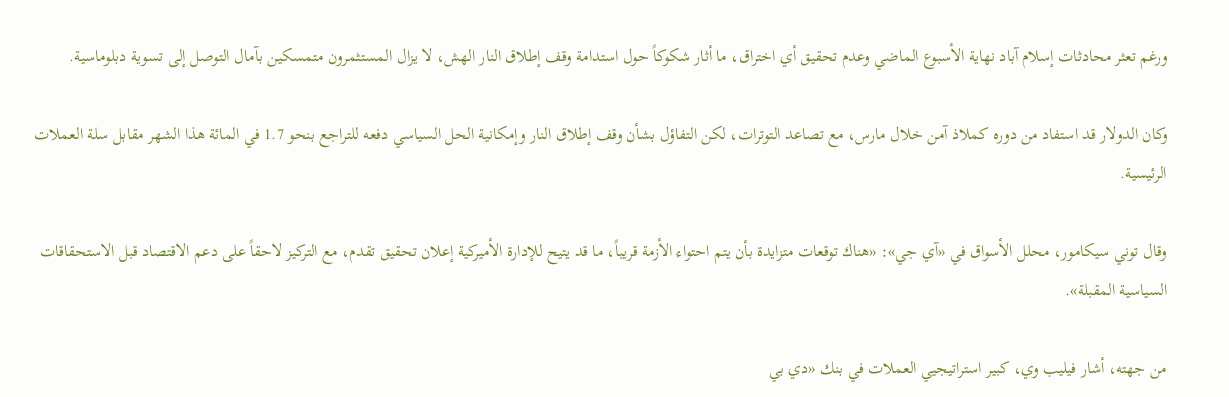ورغم تعثر محادثات إسلام آباد نهاية الأسبوع الماضي وعدم تحقيق أي اختراق، ما أثار شكوكاً حول استدامة وقف إطلاق النار الهش، لا يزال المستثمرون متمسكين بآمال التوصل إلى تسوية دبلوماسية.

وكان الدولار قد استفاد من دوره كملاذ آمن خلال مارس، مع تصاعد التوترات، لكن التفاؤل بشأن وقف إطلاق النار وإمكانية الحل السياسي دفعه للتراجع بنحو 1.7 في المائة هذا الشهر مقابل سلة العملات الرئيسية.

وقال توني سيكامور، محلل الأسواق في «آي جي»: «هناك توقعات متزايدة بأن يتم احتواء الأزمة قريباً، ما قد يتيح للإدارة الأميركية إعلان تحقيق تقدم، مع التركيز لاحقاً على دعم الاقتصاد قبل الاستحقاقات السياسية المقبلة».

من جهته، أشار فيليب وي، كبير استراتيجيي العملات في بنك «دي بي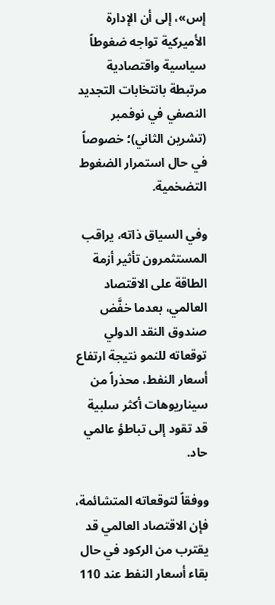إس»، إلى أن الإدارة الأميركية تواجه ضغوطاً سياسية واقتصادية مرتبطة بانتخابات التجديد النصفي في نوفمبر (تشرين الثاني)؛ خصوصاً في حال استمرار الضغوط التضخمية.

وفي السياق ذاته، يراقب المستثمرون تأثير أزمة الطاقة على الاقتصاد العالمي، بعدما خفَّض صندوق النقد الدولي توقعاته للنمو نتيجة ارتفاع أسعار النفط، محذراً من سيناريوهات أكثر سلبية قد تقود إلى تباطؤ عالمي حاد.

ووفقاً لتوقعاته المتشائمة، فإن الاقتصاد العالمي قد يقترب من الركود في حال بقاء أسعار النفط عند 110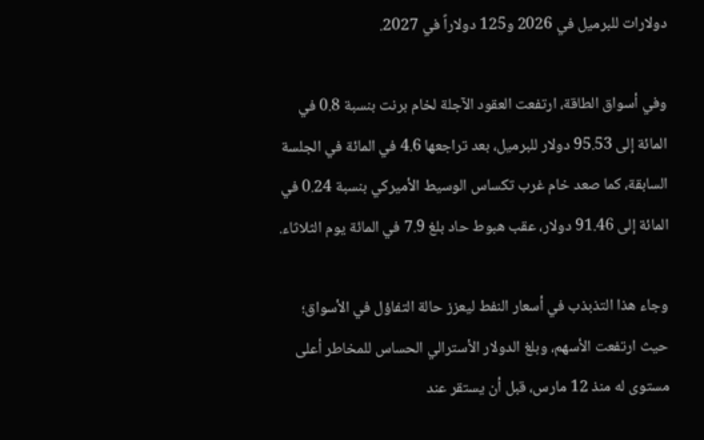دولارات للبرميل في 2026 و125 دولاراً في 2027.

وفي أسواق الطاقة، ارتفعت العقود الآجلة لخام برنت بنسبة 0.8 في المائة إلى 95.53 دولار للبرميل، بعد تراجعها 4.6 في المائة في الجلسة السابقة، كما صعد خام غرب تكساس الوسيط الأميركي بنسبة 0.24 في المائة إلى 91.46 دولار، عقب هبوط حاد بلغ 7.9 في المائة يوم الثلاثاء.

وجاء هذا التذبذب في أسعار النفط ليعزز حالة التفاؤل في الأسواق؛ حيث ارتفعت الأسهم، وبلغ الدولار الأسترالي الحساس للمخاطر أعلى مستوى له منذ 12 مارس، قبل أن يستقر عند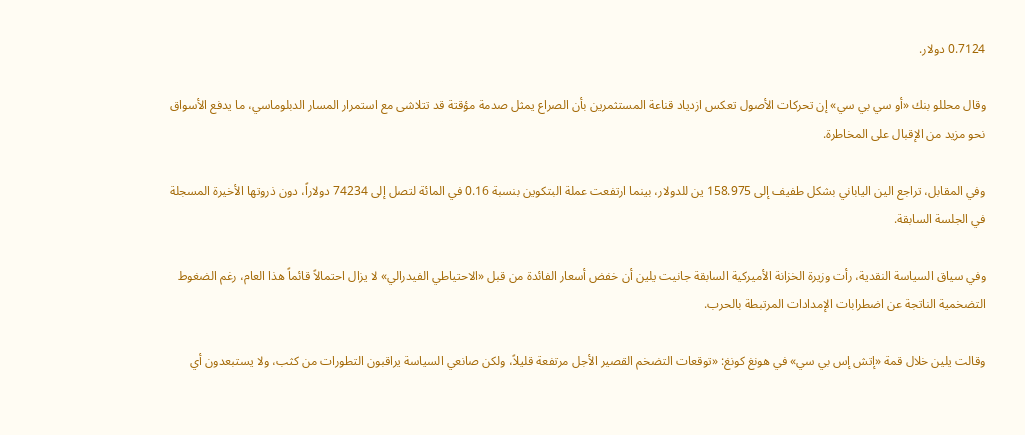0.7124 دولار.

وقال محللو بنك «أو سي بي سي» إن تحركات الأصول تعكس ازدياد قناعة المستثمرين بأن الصراع يمثل صدمة مؤقتة قد تتلاشى مع استمرار المسار الدبلوماسي، ما يدفع الأسواق نحو مزيد من الإقبال على المخاطرة.

وفي المقابل، تراجع الين الياباني بشكل طفيف إلى 158.975 ين للدولار، بينما ارتفعت عملة البتكوين بنسبة 0.16 في المائة لتصل إلى 74234 دولاراً، دون ذروتها الأخيرة المسجلة في الجلسة السابقة.

وفي سياق السياسة النقدية، رأت وزيرة الخزانة الأميركية السابقة جانيت يلين أن خفض أسعار الفائدة من قبل «الاحتياطي الفيدرالي» لا يزال احتمالاً قائماً هذا العام، رغم الضغوط التضخمية الناتجة عن اضطرابات الإمدادات المرتبطة بالحرب.

وقالت يلين خلال قمة «إتش إس بي سي» في هونغ كونغ: «توقعات التضخم القصير الأجل مرتفعة قليلاً، ولكن صانعي السياسة يراقبون التطورات من كثب، ولا يستبعدون أي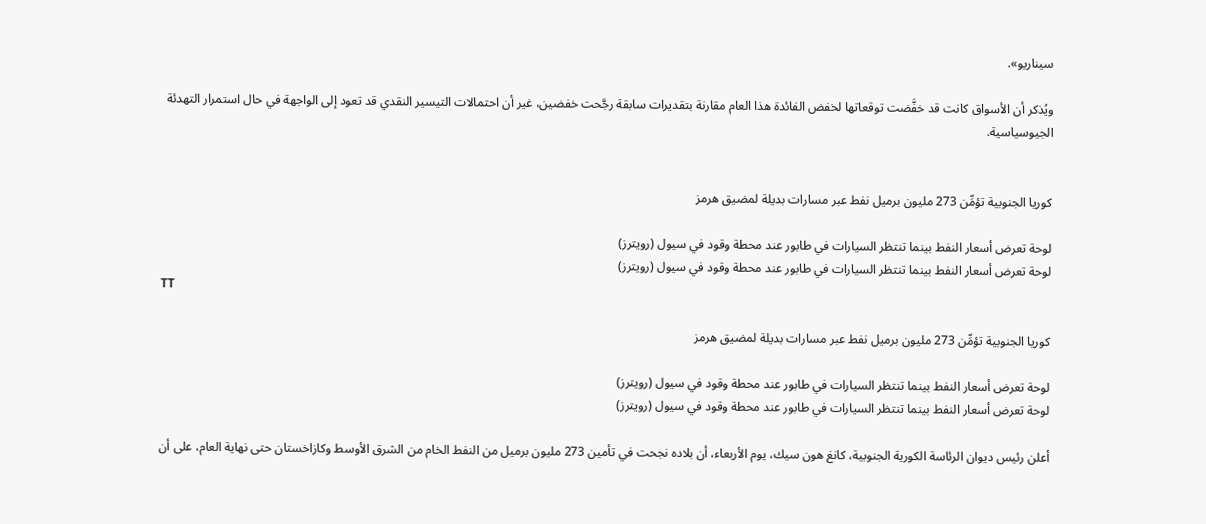سيناريو».

ويُذكر أن الأسواق كانت قد خفَّضت توقعاتها لخفض الفائدة هذا العام مقارنة بتقديرات سابقة رجَّحت خفضين، غير أن احتمالات التيسير النقدي قد تعود إلى الواجهة في حال استمرار التهدئة الجيوسياسية.


كوريا الجنوبية تؤمِّن 273 مليون برميل نفط عبر مسارات بديلة لمضيق هرمز

لوحة تعرض أسعار النفط بينما تنتظر السيارات في طابور عند محطة وقود في سيول (رويترز)
لوحة تعرض أسعار النفط بينما تنتظر السيارات في طابور عند محطة وقود في سيول (رويترز)
TT

كوريا الجنوبية تؤمِّن 273 مليون برميل نفط عبر مسارات بديلة لمضيق هرمز

لوحة تعرض أسعار النفط بينما تنتظر السيارات في طابور عند محطة وقود في سيول (رويترز)
لوحة تعرض أسعار النفط بينما تنتظر السيارات في طابور عند محطة وقود في سيول (رويترز)

أعلن رئيس ديوان الرئاسة الكورية الجنوبية، كانغ هون سيك، يوم الأربعاء، أن بلاده نجحت في تأمين 273 مليون برميل من النفط الخام من الشرق الأوسط وكازاخستان حتى نهاية العام، على أن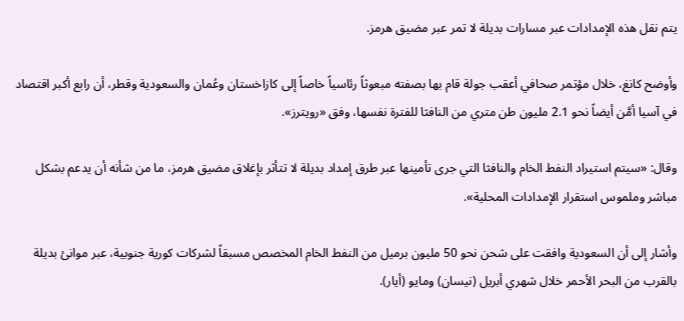يتم نقل هذه الإمدادات عبر مسارات بديلة لا تمر عبر مضيق هرمز.

وأوضح كانغ، خلال مؤتمر صحافي أعقب جولة قام بها بصفته مبعوثاً رئاسياً خاصاً إلى كازاخستان وعُمان والسعودية وقطر، أن رابع أكبر اقتصاد في آسيا أمَّن أيضاً نحو 2.1 مليون طن متري من النافثا للفترة نفسها، وفق «رويترز».

وقال: «سيتم استيراد النفط الخام والنافثا التي جرى تأمينها عبر طرق إمداد بديلة لا تتأثر بإغلاق مضيق هرمز، ما من شأنه أن يدعم بشكل مباشر وملموس استقرار الإمدادات المحلية».

وأشار إلى أن السعودية وافقت على شحن نحو 50 مليون برميل من النفط الخام المخصص مسبقاً لشركات كورية جنوبية، عبر موانئ بديلة بالقرب من البحر الأحمر خلال شهري أبريل (نيسان) ومايو (أيار).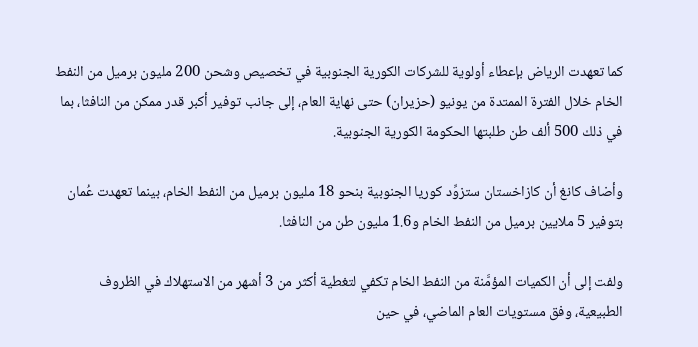كما تعهدت الرياض بإعطاء أولوية للشركات الكورية الجنوبية في تخصيص وشحن 200 مليون برميل من النفط الخام خلال الفترة الممتدة من يونيو (حزيران) حتى نهاية العام، إلى جانب توفير أكبر قدر ممكن من النافثا، بما في ذلك 500 ألف طن طلبتها الحكومة الكورية الجنوبية.

وأضاف كانغ أن كازاخستان ستزوِّد كوريا الجنوبية بنحو 18 مليون برميل من النفط الخام، بينما تعهدت عُمان بتوفير 5 ملايين برميل من النفط الخام و1.6 مليون طن من النافثا.

ولفت إلى أن الكميات المؤمَّنة من النفط الخام تكفي لتغطية أكثر من 3 أشهر من الاستهلاك في الظروف الطبيعية، وفق مستويات العام الماضي، في حين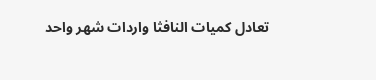تعادل كميات النافثا واردات شهر واحد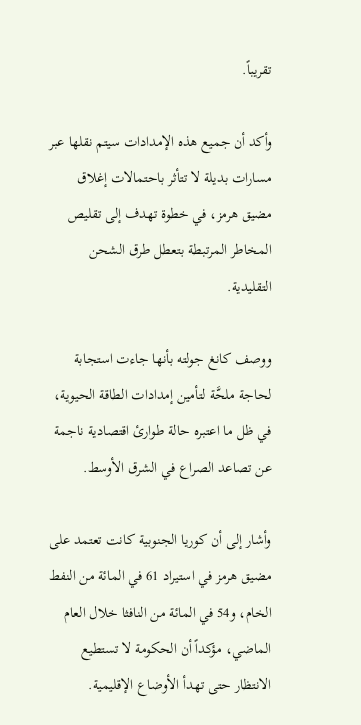تقريباً.

وأكد أن جميع هذه الإمدادات سيتم نقلها عبر مسارات بديلة لا تتأثر باحتمالات إغلاق مضيق هرمز، في خطوة تهدف إلى تقليص المخاطر المرتبطة بتعطل طرق الشحن التقليدية.

ووصف كانغ جولته بأنها جاءت استجابة لحاجة ملحَّة لتأمين إمدادات الطاقة الحيوية، في ظل ما اعتبره حالة طوارئ اقتصادية ناجمة عن تصاعد الصراع في الشرق الأوسط.

وأشار إلى أن كوريا الجنوبية كانت تعتمد على مضيق هرمز في استيراد 61 في المائة من النفط الخام، و54 في المائة من النافثا خلال العام الماضي، مؤكداً أن الحكومة لا تستطيع الانتظار حتى تهدأ الأوضاع الإقليمية.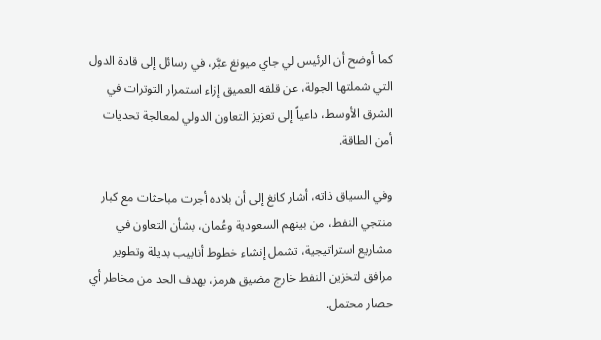كما أوضح أن الرئيس لي جاي ميونغ عبَّر، في رسائل إلى قادة الدول التي شملتها الجولة، عن قلقه العميق إزاء استمرار التوترات في الشرق الأوسط، داعياً إلى تعزيز التعاون الدولي لمعالجة تحديات أمن الطاقة.

وفي السياق ذاته، أشار كانغ إلى أن بلاده أجرت مباحثات مع كبار منتجي النفط، من بينهم السعودية وعُمان، بشأن التعاون في مشاريع استراتيجية، تشمل إنشاء خطوط أنابيب بديلة وتطوير مرافق لتخزين النفط خارج مضيق هرمز، بهدف الحد من مخاطر أي حصار محتمل.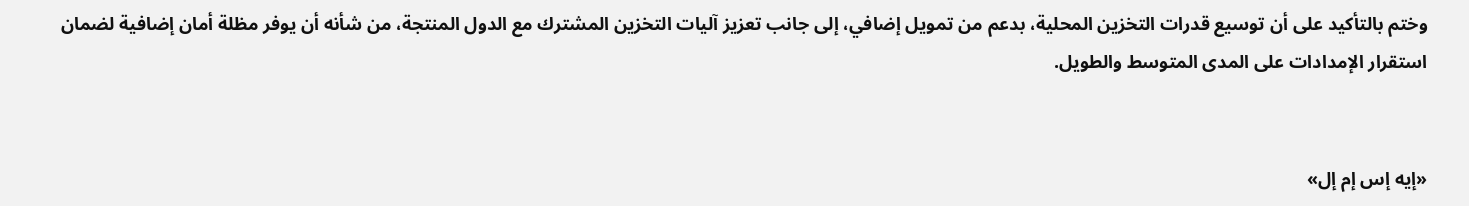وختم بالتأكيد على أن توسيع قدرات التخزين المحلية، بدعم من تمويل إضافي، إلى جانب تعزيز آليات التخزين المشترك مع الدول المنتجة، من شأنه أن يوفر مظلة أمان إضافية لضمان استقرار الإمدادات على المدى المتوسط والطويل.


«إيه إس إم إل»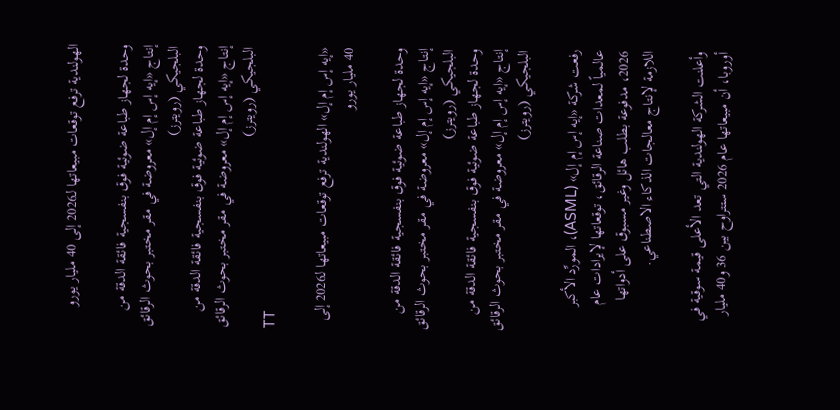الهولندية ترفع توقعات مبيعاتها لـ2026 إلى 40 مليار يورو

وحدة لجهاز طباعة ضوئية فوق بنفسجية فائقة الدقة من إنتاج «إيه إس إم إل» معروضة في مقر مختبر بحوث الرقائق البلجيكي (رويترز)
وحدة لجهاز طباعة ضوئية فوق بنفسجية فائقة الدقة من إنتاج «إيه إس إم إل» معروضة في مقر مختبر بحوث الرقائق البلجيكي (رويترز)
TT

«إيه إس إم إل» الهولندية ترفع توقعات مبيعاتها لـ2026 إلى 40 مليار يورو

وحدة لجهاز طباعة ضوئية فوق بنفسجية فائقة الدقة من إنتاج «إيه إس إم إل» معروضة في مقر مختبر بحوث الرقائق البلجيكي (رويترز)
وحدة لجهاز طباعة ضوئية فوق بنفسجية فائقة الدقة من إنتاج «إيه إس إم إل» معروضة في مقر مختبر بحوث الرقائق البلجيكي (رويترز)

رفعت شركة «إيه إس إم إل» (ASML)، المورِّد الأكبر عالمياً لمعدات صناعة الرقائق، توقعاتها لإيرادات عام 2026، مدفوعة بطلب هائل وغير مسبوق على أدواتها اللازمة لإنتاج معالجات الذكاء الاصطناعي.

وأعلنت الشركة الهولندية التي تعد الأعلى قيمة سوقية في أوروبا، أن مبيعاتها عام 2026 ستتراوح بين 36 و40 مليار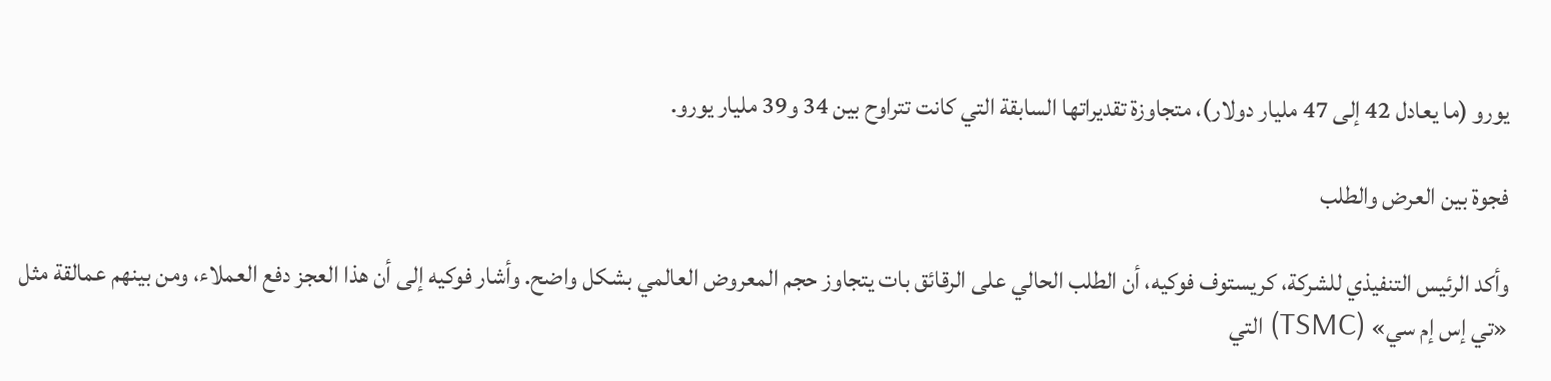يورو (ما يعادل 42 إلى 47 مليار دولار)، متجاوزة تقديراتها السابقة التي كانت تتراوح بين 34 و39 مليار يورو.

فجوة بين العرض والطلب

وأكد الرئيس التنفيذي للشركة، كريستوف فوكيه، أن الطلب الحالي على الرقائق بات يتجاوز حجم المعروض العالمي بشكل واضح. وأشار فوكيه إلى أن هذا العجز دفع العملاء، ومن بينهم عمالقة مثل «تي إس إم سي» (TSMC) التي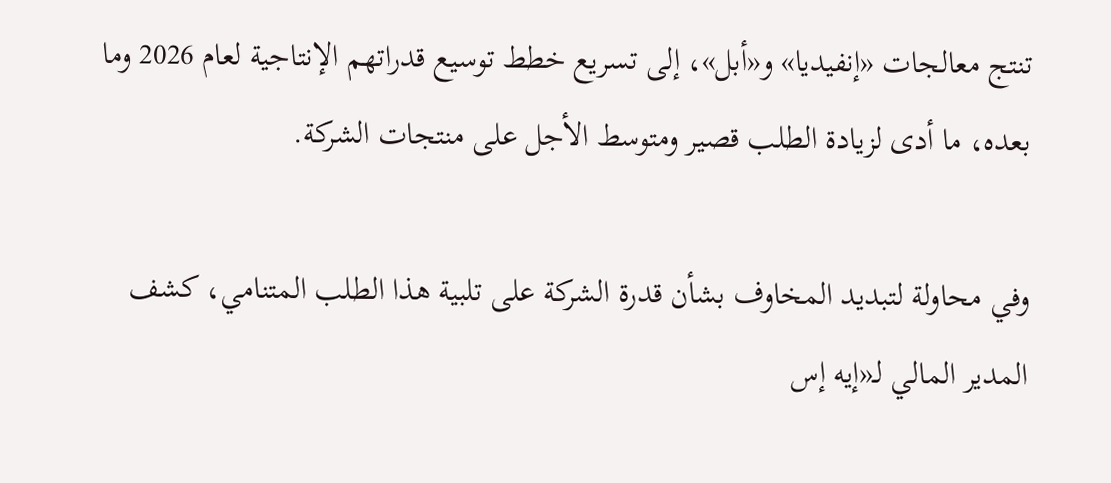تنتج معالجات «إنفيديا» و«أبل»، إلى تسريع خطط توسيع قدراتهم الإنتاجية لعام 2026 وما بعده، ما أدى لزيادة الطلب قصير ومتوسط الأجل على منتجات الشركة.

وفي محاولة لتبديد المخاوف بشأن قدرة الشركة على تلبية هذا الطلب المتنامي، كشف المدير المالي لـ«إيه إس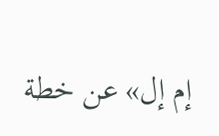إم إل» عن خطة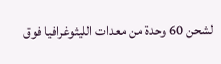لشحن 60 وحدة من معدات الليثوغرافيا فوق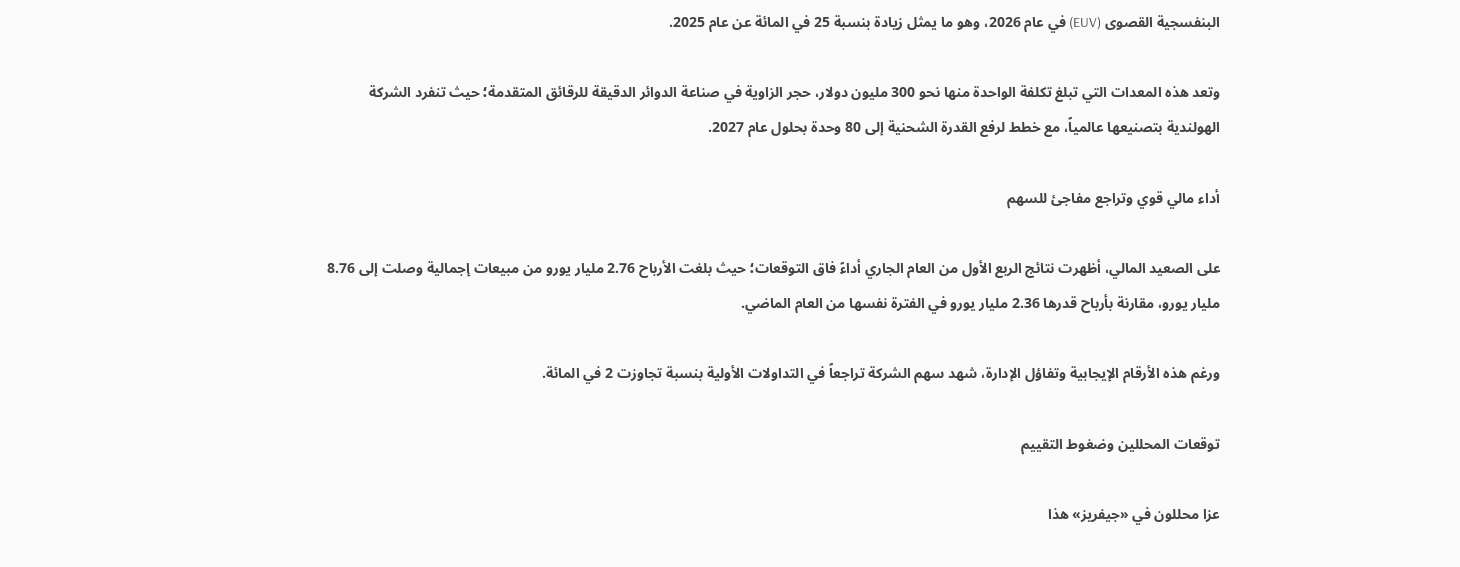البنفسجية القصوى (EUV) في عام 2026، وهو ما يمثل زيادة بنسبة 25 في المائة عن عام 2025.

وتعد هذه المعدات التي تبلغ تكلفة الواحدة منها نحو 300 مليون دولار، حجر الزاوية في صناعة الدوائر الدقيقة للرقائق المتقدمة؛ حيث تنفرد الشركة الهولندية بتصنيعها عالمياً، مع خطط لرفع القدرة الشحنية إلى 80 وحدة بحلول عام 2027.

أداء مالي قوي وتراجع مفاجئ للسهم

على الصعيد المالي، أظهرت نتائج الربع الأول من العام الجاري أداءً فاق التوقعات؛ حيث بلغت الأرباح 2.76 مليار يورو من مبيعات إجمالية وصلت إلى 8.76 مليار يورو، مقارنة بأرباح قدرها 2.36 مليار يورو في الفترة نفسها من العام الماضي.

ورغم هذه الأرقام الإيجابية وتفاؤل الإدارة، شهد سهم الشركة تراجعاً في التداولات الأولية بنسبة تجاوزت 2 في المائة.

توقعات المحللين وضغوط التقييم

عزا محللون في «جيفريز» هذا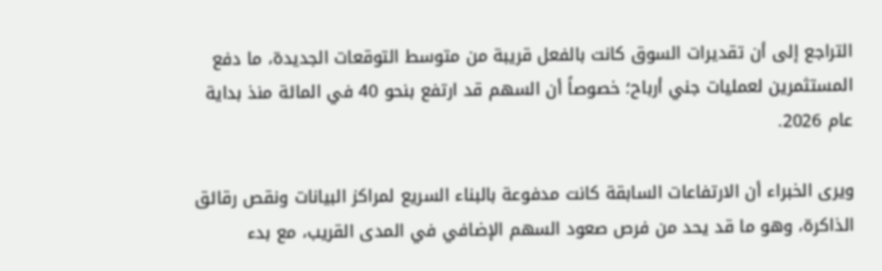التراجع إلى أن تقديرات السوق كانت بالفعل قريبة من متوسط التوقعات الجديدة، ما دفع المستثمرين لعمليات جني أرباح؛ خصوصاً أن السهم قد ارتفع بنحو 40 في المائة منذ بداية عام 2026.

ويرى الخبراء أن الارتفاعات السابقة كانت مدفوعة بالبناء السريع لمراكز البيانات ونقص رقائق الذاكرة، وهو ما قد يحد من فرص صعود السهم الإضافي في المدى القريب، مع بدء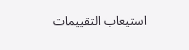استيعاب التقييمات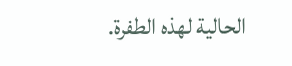الحالية لهذه الطفرة.